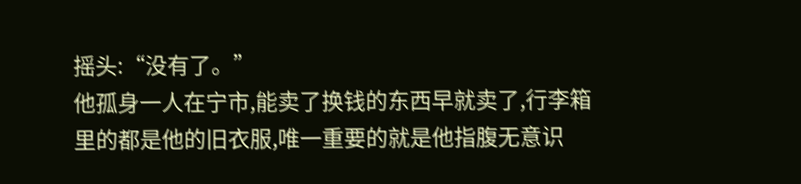摇头:“没有了。”
他孤身一人在宁市,能卖了换钱的东西早就卖了,行李箱里的都是他的旧衣服,唯一重要的就是他指腹无意识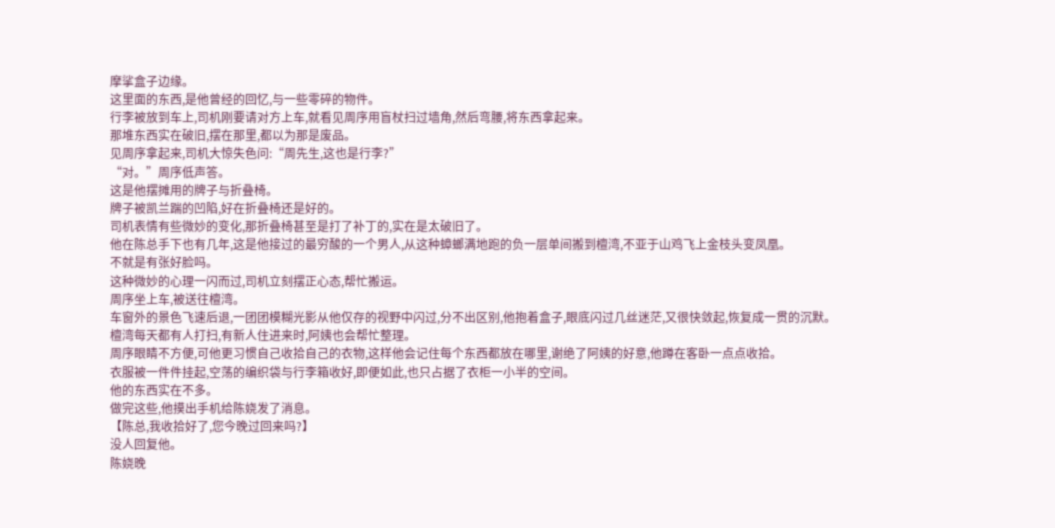摩挲盒子边缘。
这里面的东西,是他曾经的回忆,与一些零碎的物件。
行李被放到车上,司机刚要请对方上车,就看见周序用盲杖扫过墙角,然后弯腰,将东西拿起来。
那堆东西实在破旧,摆在那里,都以为那是废品。
见周序拿起来,司机大惊失色问:“周先生,这也是行李?”
“对。”周序低声答。
这是他摆摊用的牌子与折叠椅。
牌子被凯兰踹的凹陷,好在折叠椅还是好的。
司机表情有些微妙的变化,那折叠椅甚至是打了补丁的,实在是太破旧了。
他在陈总手下也有几年,这是他接过的最穷酸的一个男人,从这种蟑螂满地跑的负一层单间搬到檀湾,不亚于山鸡飞上金枝头变凤凰。
不就是有张好脸吗。
这种微妙的心理一闪而过,司机立刻摆正心态,帮忙搬运。
周序坐上车,被送往檀湾。
车窗外的景色飞速后退,一团团模糊光影从他仅存的视野中闪过,分不出区别,他抱着盒子,眼底闪过几丝迷茫,又很快敛起,恢复成一贯的沉默。
檀湾每天都有人打扫,有新人住进来时,阿姨也会帮忙整理。
周序眼睛不方便,可他更习惯自己收拾自己的衣物,这样他会记住每个东西都放在哪里,谢绝了阿姨的好意,他蹲在客卧一点点收拾。
衣服被一件件挂起,空荡的编织袋与行李箱收好,即便如此,也只占据了衣柜一小半的空间。
他的东西实在不多。
做完这些,他摸出手机给陈娆发了消息。
【陈总,我收拾好了,您今晚过回来吗?】
没人回复他。
陈娆晚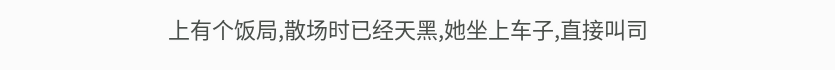上有个饭局,散场时已经天黑,她坐上车子,直接叫司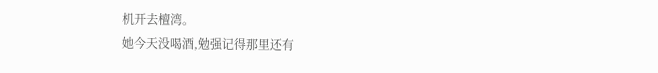机开去檀湾。
她今天没喝酒,勉强记得那里还有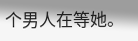个男人在等她。